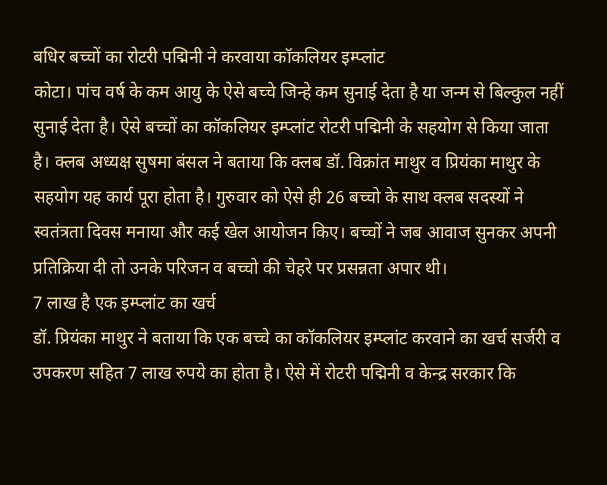बधिर बच्चों का रोटरी पद्मिनी ने करवाया कॉकलियर इम्प्लांट
कोटा। पांच वर्ष के कम आयु के ऐसे बच्चे जिन्हे कम सुनाई देता है या जन्म से बिल्कुल नहीं सुनाई देता है। ऐसे बच्चों का कॉकलियर इम्प्लांट रोटरी पद्मिनी के सहयोग से किया जाता है। क्लब अध्यक्ष सुषमा बंसल ने बताया कि क्लब डॉ. विक्रांत माथुर व प्रियंका माथुर के सहयोग यह कार्य पूरा होता है। गुरुवार को ऐसे ही 26 बच्चो के साथ क्लब सदस्यों ने स्वतंत्रता दिवस मनाया और कई खेल आयोजन किए। बच्चों ने जब आवाज सुनकर अपनी प्रतिक्रिया दी तो उनके परिजन व बच्चो की चेहरे पर प्रसन्नता अपार थी।
7 लाख है एक इम्प्लांट का खर्च
डॉ. प्रियंका माथुर ने बताया कि एक बच्चे का कॉकलियर इम्प्लांट करवाने का खर्च सर्जरी व उपकरण सहित 7 लाख रुपये का होता है। ऐसे में रोटरी पद्मिनी व केन्द्र सरकार कि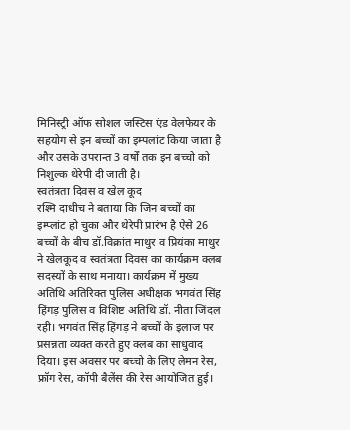मिनिस्ट्री ऑफ सोशल जस्टिस एंड वेलफेयर के सहयोग से इन बच्चों का इम्पलांट किया जाता है और उसके उपरान्त 3 वर्षों तक इन बच्चो को निशुल्क थेरेपी दी जाती है।
स्वतंत्रता दिवस व खेल कूद
रश्मि दाधीच ने बताया कि जिन बच्चों का इम्प्लांट हो चुका और थेरेपी प्रारंभ है ऐसे 26 बच्चों के बीच डॉ.विक्रांत माथुर व प्रियंका माथुर ने खेलकूद व स्वतंत्रता दिवस का कार्यक्रम क्लब सदस्यों के साथ मनाया। कार्यक्रम में मुख्य अतिथि अतिरिक्त पुलिस अधीक्षक भगवंत सिंह हिंगड़ पुलिस व विशिष्ट अतिथि डॉ. नीता जिंदल रही। भगवंत सिंह हिंगड़ ने बच्चों के इलाज पर प्रसन्नता व्यक्त करते हुए क्लब का साधुवाद दिया। इस अवसर पर बच्चो के लिए लेमन रेस, फ्रॉग रेस, कॉपी बैलेंस की रेस आयोजित हुई।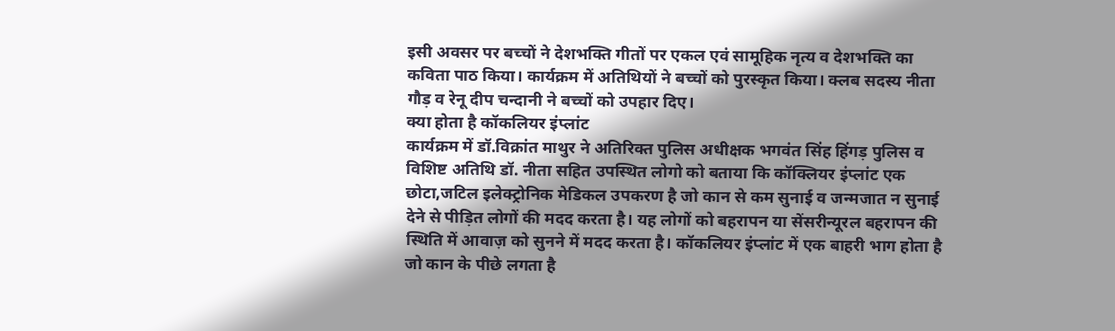इसी अवसर पर बच्चों ने देशभक्ति गीतों पर एकल एवं सामूहिक नृत्य व देशभक्ति का कविता पाठ किया। कार्यक्रम में अतिथियों ने बच्चों को पुरस्कृत किया। क्लब सदस्य नीता गौड़ व रेनू दीप चन्दानी ने बच्चों को उपहार दिए।
क्या होता है कॉकलियर इंप्लांट
कार्यक्रम में डॉ.विक्रांत माथुर ने अतिरिक्त पुलिस अधीक्षक भगवंत सिंह हिंगड़ पुलिस व विशिष्ट अतिथि डॉ. नीता सहित उपस्थित लोगो को बताया कि कॉक्लियर इंप्लांट एक छोटा,जटिल इलेक्ट्रोनिक मेडिकल उपकरण है जो कान से कम सुनाई व जन्मजात न सुनाई देने से पीड़ित लोगों की मदद करता है। यह लोगों को बहरापन या सेंसरीन्यूरल बहरापन की स्थिति में आवाज़ को सुनने में मदद करता है। कॉकलियर इंप्लांट में एक बाहरी भाग होता है जो कान के पीछे लगता है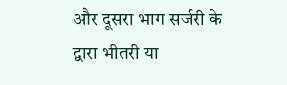और दूसरा भाग सर्जरी के द्वारा भीतरी या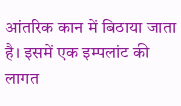आंतरिक कान में बिठाया जाता है। इसमें एक इम्पलांट की लागत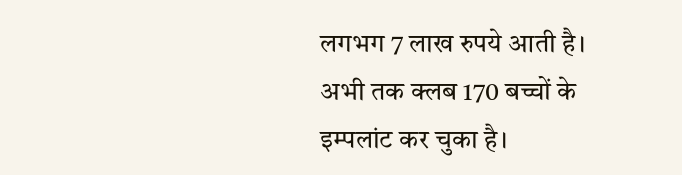लगभग 7 लाख रुपये आती है। अभी तक क्लब 170 बच्चों के इम्पलांट कर चुका है।